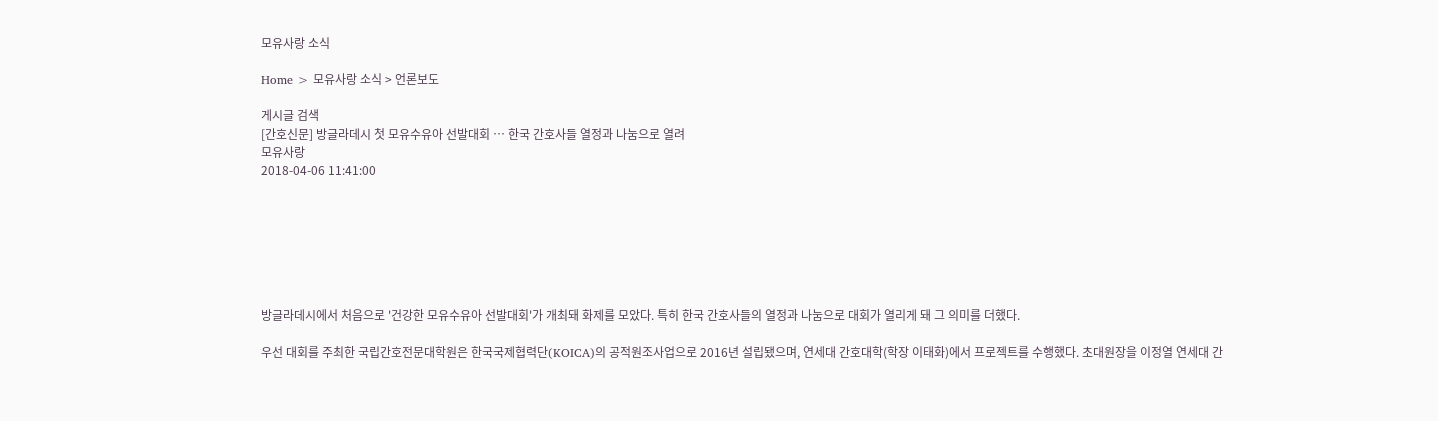모유사랑 소식

Home > 모유사랑 소식 > 언론보도

게시글 검색
[간호신문] 방글라데시 첫 모유수유아 선발대회 … 한국 간호사들 열정과 나눔으로 열려
모유사랑
2018-04-06 11:41:00







방글라데시에서 처음으로 '건강한 모유수유아 선발대회'가 개최돼 화제를 모았다. 특히 한국 간호사들의 열정과 나눔으로 대회가 열리게 돼 그 의미를 더했다.

우선 대회를 주최한 국립간호전문대학원은 한국국제협력단(KOICA)의 공적원조사업으로 2016년 설립됐으며, 연세대 간호대학(학장 이태화)에서 프로젝트를 수행했다. 초대원장을 이정열 연세대 간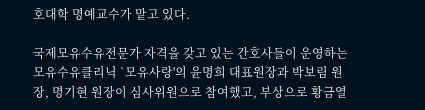호대학 명예교수가 맡고 있다.

국제모유수유전문가 자격을 갖고 있는 간호사들이 운영하는 모유수유클리닉 `모유사랑'의 윤명희 대표원장과 박보림 원장, 명기현 원장이 심사위원으로 참여했고, 부상으로 황금열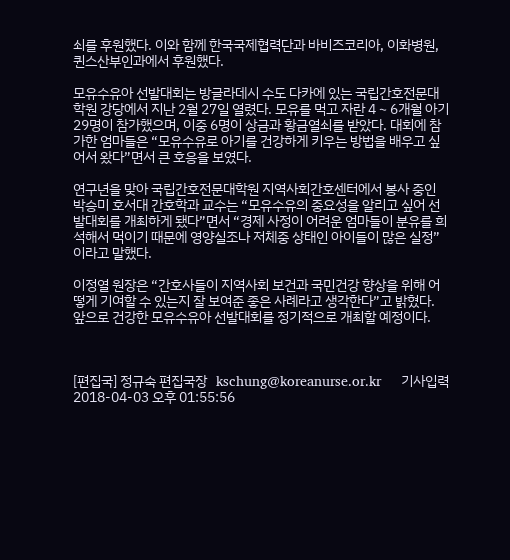쇠를 후원했다. 이와 함께 한국국제협력단과 바비즈코리아, 이화병원, 퀸스산부인과에서 후원했다.

모유수유아 선발대회는 방글라데시 수도 다카에 있는 국립간호전문대학원 강당에서 지난 2월 27일 열렸다. 모유를 먹고 자란 4∼6개월 아기 29명이 참가했으며, 이중 6명이 상금과 황금열쇠를 받았다. 대회에 참가한 엄마들은 “모유수유로 아기를 건강하게 키우는 방법을 배우고 싶어서 왔다”면서 큰 호응을 보였다.

연구년을 맞아 국립간호전문대학원 지역사회간호센터에서 봉사 중인 박승미 호서대 간호학과 교수는 “모유수유의 중요성을 알리고 싶어 선발대회를 개최하게 됐다”면서 “경제 사정이 어려운 엄마들이 분유를 희석해서 먹이기 때문에 영양실조나 저체중 상태인 아이들이 많은 실정”이라고 말했다.

이정열 원장은 “간호사들이 지역사회 보건과 국민건강 향상을 위해 어떻게 기여할 수 있는지 잘 보여준 좋은 사례라고 생각한다”고 밝혔다. 앞으로 건강한 모유수유아 선발대회를 정기적으로 개최할 예정이다.



[편집국] 정규숙 편집국장   kschung@koreanurse.or.kr     기사입력 2018-04-03 오후 01:55:56